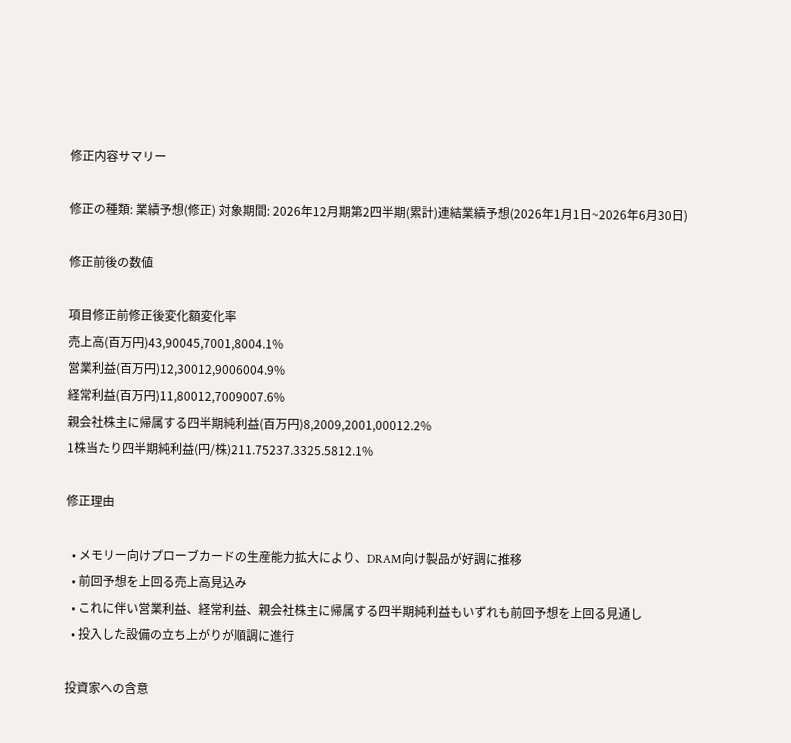修正内容サマリー

修正の種類: 業績予想(修正) 対象期間: 2026年12月期第2四半期(累計)連結業績予想(2026年1月1日~2026年6月30日)

修正前後の数値

項目修正前修正後変化額変化率
売上高(百万円)43,90045,7001,8004.1%
営業利益(百万円)12,30012,9006004.9%
経常利益(百万円)11,80012,7009007.6%
親会社株主に帰属する四半期純利益(百万円)8,2009,2001,00012.2%
1株当たり四半期純利益(円/株)211.75237.3325.5812.1%

修正理由

  • メモリー向けプローブカードの生産能力拡大により、DRAM向け製品が好調に推移
  • 前回予想を上回る売上高見込み
  • これに伴い営業利益、経常利益、親会社株主に帰属する四半期純利益もいずれも前回予想を上回る見通し
  • 投入した設備の立ち上がりが順調に進行

投資家への含意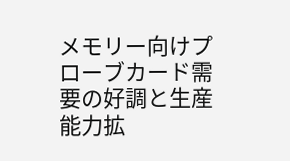メモリー向けプローブカード需要の好調と生産能力拡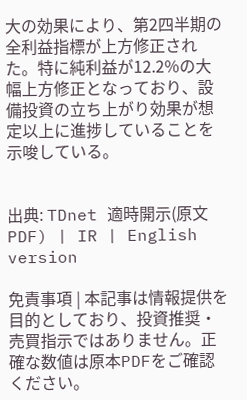大の効果により、第2四半期の全利益指標が上方修正された。特に純利益が12.2%の大幅上方修正となっており、設備投資の立ち上がり効果が想定以上に進捗していることを示唆している。


出典: TDnet 適時開示(原文PDF) | IR | English version

免責事項 | 本記事は情報提供を目的としており、投資推奨・売買指示ではありません。正確な数値は原本PDFをご確認ください。